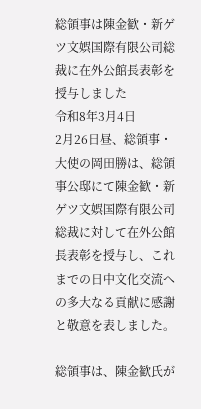総領事は陳金歓・新ゲツ文娯国際有限公司総裁に在外公館長表彰を授与しました
令和8年3月4日
2月26日昼、総領事・大使の岡田勝は、総領事公邸にて陳金歓・新ゲツ文娯国際有限公司総裁に対して在外公館長表彰を授与し、これまでの日中文化交流への多大なる貢献に感謝と敬意を表しました。

総領事は、陳金歓氏が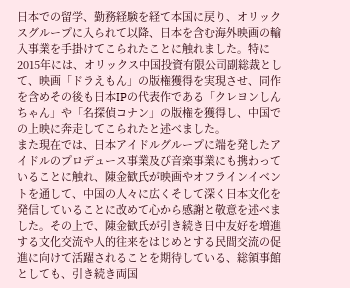日本での留学、勤務経験を経て本国に戻り、オリックスグループに入られて以降、日本を含む海外映画の輸入事業を手掛けてこられたことに触れました。特に2015年には、オリックス中国投資有限公司副総裁として、映画「ドラえもん」の版権獲得を実現させ、同作を含めその後も日本IPの代表作である「クレヨンしんちゃん」や「名探偵コナン」の版権を獲得し、中国での上映に奔走してこられたと述べました。
また現在では、日本アイドルグループに端を発したアイドルのプロデュース事業及び音楽事業にも携わっていることに触れ、陳金歓氏が映画やオフラインイベントを通して、中国の人々に広くそして深く日本文化を発信していることに改めて心から感謝と敬意を述べました。その上で、陳金歓氏が引き続き日中友好を増進する文化交流や人的往来をはじめとする民間交流の促進に向けて活躍されることを期待している、総領事館としても、引き続き両国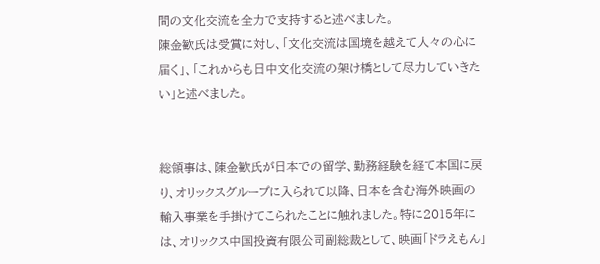間の文化交流を全力で支持すると述べました。
陳金歓氏は受賞に対し、「文化交流は国境を越えて人々の心に届く」、「これからも日中文化交流の架け橋として尽力していきたい」と述べました。


総領事は、陳金歓氏が日本での留学、勤務経験を経て本国に戻り、オリックスグループに入られて以降、日本を含む海外映画の輸入事業を手掛けてこられたことに触れました。特に2015年には、オリックス中国投資有限公司副総裁として、映画「ドラえもん」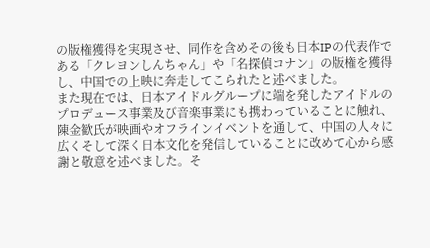の版権獲得を実現させ、同作を含めその後も日本IPの代表作である「クレヨンしんちゃん」や「名探偵コナン」の版権を獲得し、中国での上映に奔走してこられたと述べました。
また現在では、日本アイドルグループに端を発したアイドルのプロデュース事業及び音楽事業にも携わっていることに触れ、陳金歓氏が映画やオフラインイベントを通して、中国の人々に広くそして深く日本文化を発信していることに改めて心から感謝と敬意を述べました。そ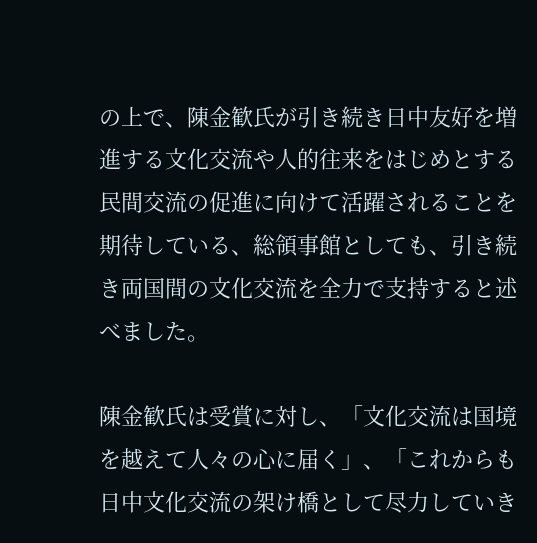の上で、陳金歓氏が引き続き日中友好を増進する文化交流や人的往来をはじめとする民間交流の促進に向けて活躍されることを期待している、総領事館としても、引き続き両国間の文化交流を全力で支持すると述べました。

陳金歓氏は受賞に対し、「文化交流は国境を越えて人々の心に届く」、「これからも日中文化交流の架け橋として尽力していき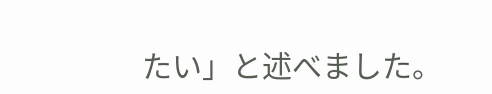たい」と述べました。